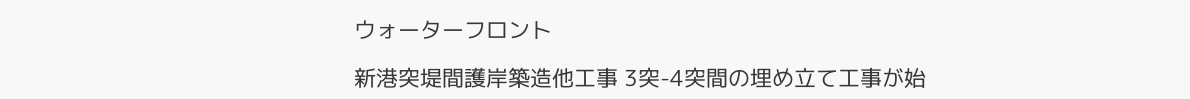ウォーターフロント

新港突堤間護岸築造他工事 3突-4突間の埋め立て工事が始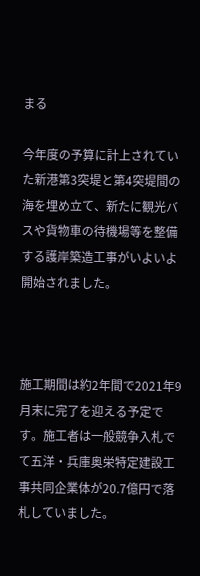まる

今年度の予算に計上されていた新港第3突堤と第4突堤間の海を埋め立て、新たに観光バスや貨物車の待機場等を整備する護岸築造工事がいよいよ開始されました。



施工期間は約2年間で2021年9月末に完了を迎える予定です。施工者は一般競争入札でて五洋・兵庫奥栄特定建設工事共同企業体が20.7億円で落札していました。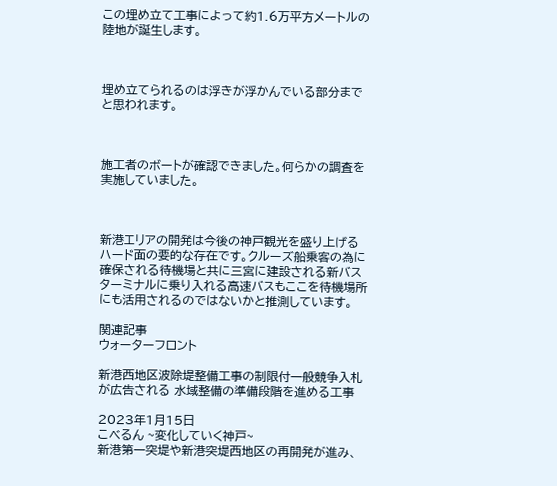この埋め立て工事によって約1.6万平方メートルの陸地が誕生します。



埋め立てられるのは浮きが浮かんでいる部分までと思われます。



施工者のボートが確認できました。何らかの調査を実施していました。



新港エリアの開発は今後の神戸観光を盛り上げるハード面の要的な存在です。クルーズ船乗客の為に確保される待機場と共に三宮に建設される新バスターミナルに乗り入れる高速バスもここを待機場所にも活用されるのではないかと推測しています。

関連記事
ウォーターフロント

新港西地区波除堤整備工事の制限付一般競争入札が広告される 水域整備の準備段階を進める工事

2023年1月15日
こべるん ~変化していく神戸~
新港第一突堤や新港突堤西地区の再開発が進み、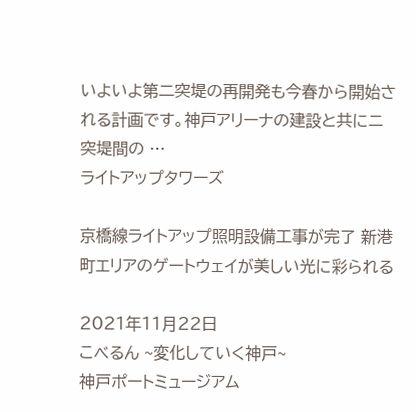いよいよ第二突堤の再開発も今春から開始される計画です。神戸アリーナの建設と共にニ突堤間の …
ライトアップタワーズ

京橋線ライトアップ照明設備工事が完了 新港町エリアのゲートウェイが美しい光に彩られる

2021年11月22日
こべるん ~変化していく神戸~
神戸ポートミュージアム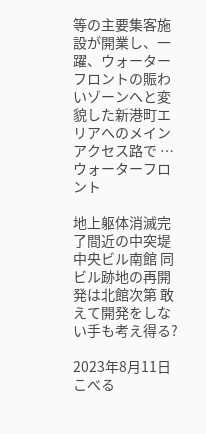等の主要集客施設が開業し、一躍、ウォーターフロントの賑わいゾーンへと変貌した新港町エリアへのメインアクセス路で …
ウォーターフロント

地上躯体消滅完了間近の中突堤中央ビル南館 同ビル跡地の再開発は北館次第 敢えて開発をしない手も考え得る?

2023年8月11日
こべる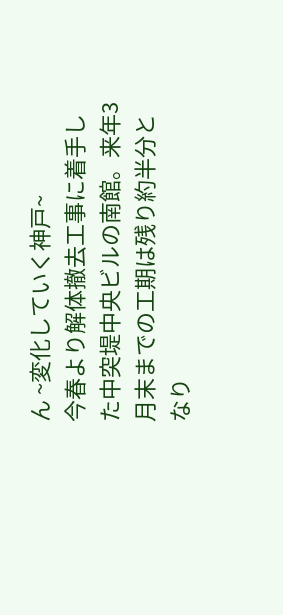ん ~変化していく神戸~
今春より解体撤去工事に着手した中突堤中央ビルの南館。来年3月末までの工期は残り約半分となり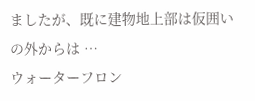ましたが、既に建物地上部は仮囲いの外からは …
ウォーターフロン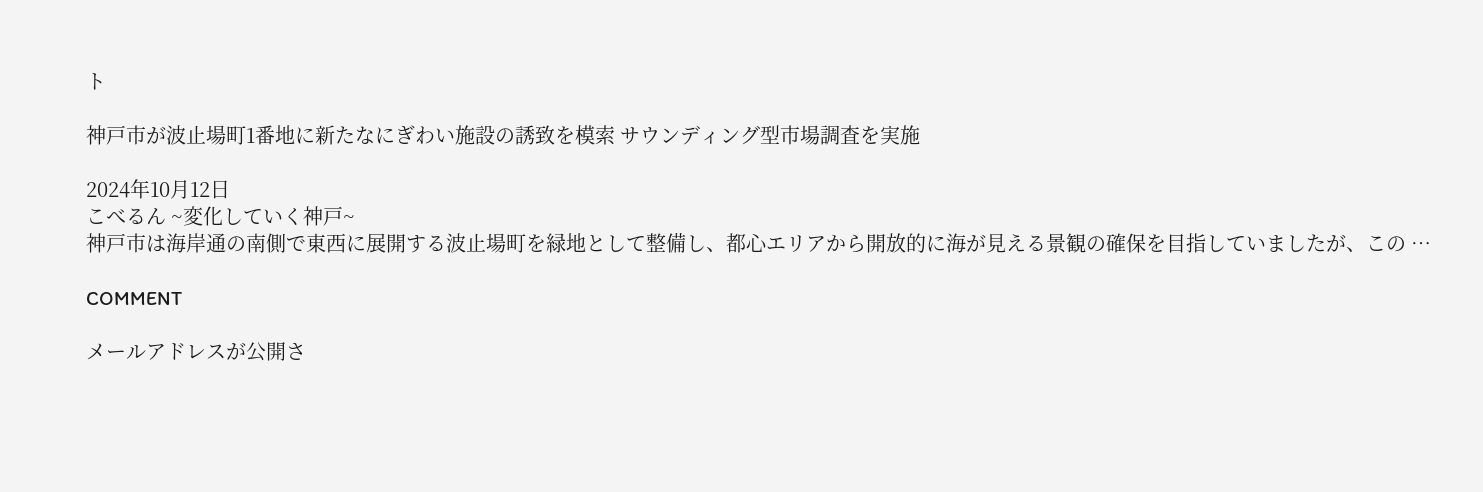ト

神戸市が波止場町1番地に新たなにぎわい施設の誘致を模索 サウンディング型市場調査を実施

2024年10月12日
こべるん ~変化していく神戸~
神戸市は海岸通の南側で東西に展開する波止場町を緑地として整備し、都心エリアから開放的に海が見える景観の確保を目指していましたが、この …

COMMENT

メールアドレスが公開さ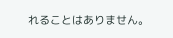れることはありません。